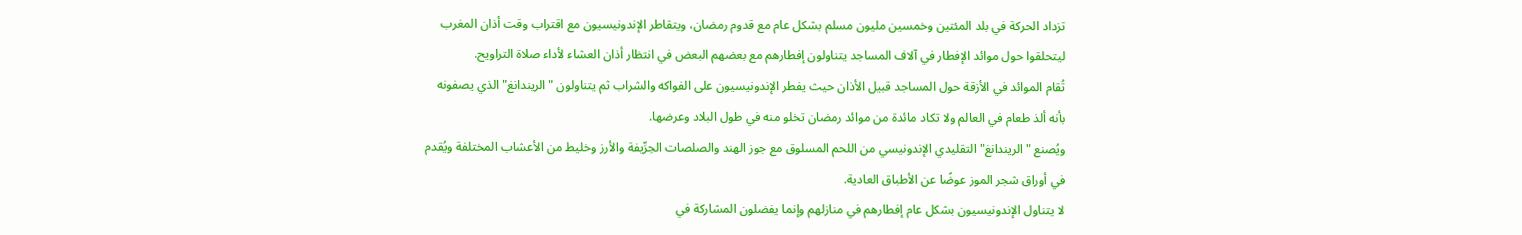تزداد الحركة في بلد المئتين وخمسين مليون مسلم بشكل عام مع قدوم رمضان، ويتقاطر الإندونيسيون مع اقتراب وقت أذان المغرب ليتحلقوا حول موائد الإفطار في آلاف المساجد يتناولون إفطارهم مع بعضهم البعض في انتظار أذان العشاء لأداء صلاة التراويح.
تُقام الموائد في الأزقة حول المساجد قبيل الأذان حيث يفطر الإندونيسيون على الفواكه والشراب ثم يتناولون "الريندانغ" الذي يصفونه بأنه ألذ طعام في العالم ولا تكاد مائدة من موائد رمضان تخلو منه في طول البلاد وعرضها.
ويُصنع "الريندانغ" التقليدي الإندونيسي من اللحم المسلوق مع جوز الهند والصلصات الحِرِّيفة والأرز وخليط من الأعشاب المختلفة ويُقدم في أوراق شجر الموز عوضًا عن الأطباق العادية.
لا يتناول الإندونيسيون بشكل عام إفطارهم في منازلهم وإنما يفضلون المشاركة في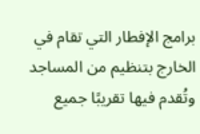برامج الإفطار التي تقام في الخارج بتنظيم من المساجد وتُقدم فيها تقريبًا جميع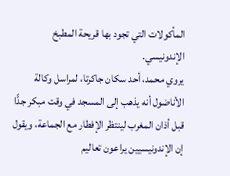المأكولات التي تجود بها قريحة المطبخ الإندونيسي.
يروي محمد، أحد سكان جاكرتا، لمراسل وكالة الأناضول أنه يذهب إلى المسجد في وقت مبكر جدًّا قبل أذان المغرب لينتظر الإفطار مع الجماعة، ويقول إن الإندونيسيين يراعون تعاليم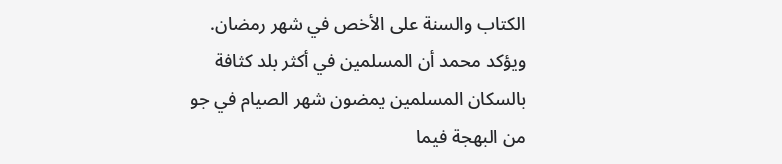الكتاب والسنة على الأخص في شهر رمضان.
ويؤكد محمد أن المسلمين في أكثر بلد كثافة بالسكان المسلمين يمضون شهر الصيام في جو من البهجة فيما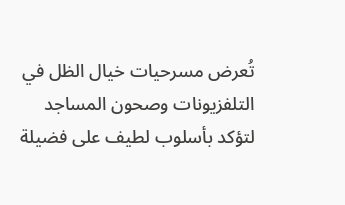تُعرض مسرحيات خيال الظل في التلفزيونات وصحون المساجد لتؤكد بأسلوب لطيف على فضيلة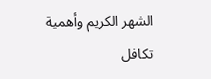الشهر الكريم وأهمية تكافل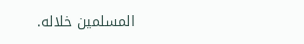المسلمين خلاله.